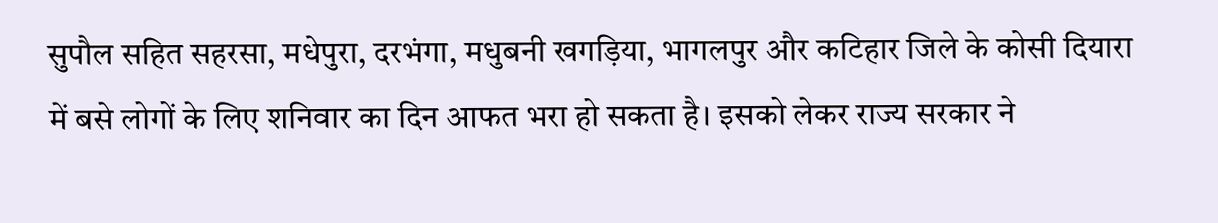सुपौल सहित सहरसा, मधेपुरा, दरभंगा, मधुबनी खगड़िया, भागलपुर और कटिहार जिले के कोसी दियारा में बसे लोगों के लिए शनिवार का दिन आफत भरा हो सकता है। इसको लेकर राज्य सरकार ने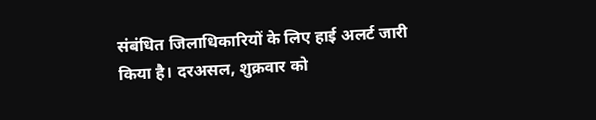संबंधित जिलाधिकारियों के लिए हाई अलर्ट जारी किया है। दरअसल, शुक्रवार को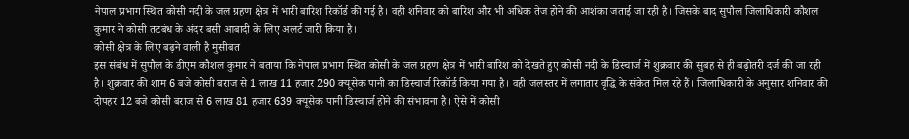नेपाल प्रभाग स्थित कोसी नदी के जल ग्रहण क्षेत्र में भारी बारिश रिकॉर्ड की गई है। वही शनिवार को बारिश और भी अधिक तेज होने की आशंका जताई जा रही है। जिसके बाद सुपौल जिलाधिकारी कौशल कुमार ने कोसी तटबंध के अंदर बसी आबादी के लिए अलर्ट जारी किया है।
कोसी क्षेत्र के लिए बढ़ने वाली है मुसीबत
इस संबंध में सुपौल के डीएम कौशल कुमार ने बताया कि नेपाल प्रभाग स्थित कोसी के जल ग्रहण क्षेत्र में भारी बारिश को देखते हुए कोसी नदी के डिस्चार्ज में शुक्रवार की सुबह से ही बढ़ोतरी दर्ज की जा रही है। शुक्रवार की शाम 6 बजे कोसी बराज से 1 लाख 11 हजार 290 क्यूसेक पानी का डिस्चार्ज रिकॉर्ड किया गया है। वही जलस्तर में लगातार वृद्धि के संकेत मिल रहे हैं। जिलाधिकारी के अनुसार शनिवार की दोपहर 12 बजे कोसी बराज से 6 लाख 81 हजार 639 क्यूसेक पानी डिस्चार्ज होने की संभावना है। ऐसे में कोसी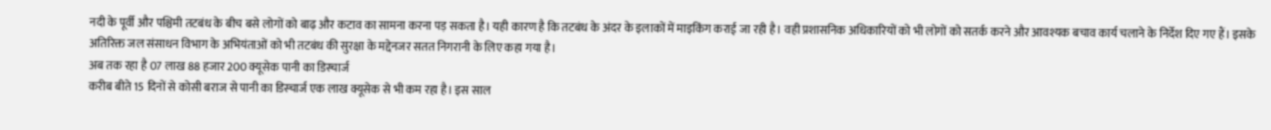नदी के पूर्वी और पश्चिमी तटबंध के बीच बसे लोगों को बाढ़ और कटाव का सामना करना पड़ सकता है। यही कारण है कि तटबंध के अंदर के इलाकों में माइकिंग कराई जा रही है। वही प्रशासनिक अधिकारियों को भी लोगों को सतर्क करने और आवश्यक बचाव कार्य चलाने के निर्देश दिए गए हैं। इसके अतिरिक्त जल संसाधन विभाग के अभियंताओं को भी तटबंध की सुरक्षा के मद्देनजर सतत निगरानी के लिए कहा गया है।
अब तक रहा है 07 लाख 88 हजार 200 क्यूसेक पानी का डिस्चार्ज
करीब बीते 15 दिनों से कोसी बराज से पानी का डिस्चार्ज एक लाख क्यूसेक से भी कम रहा है। इस साल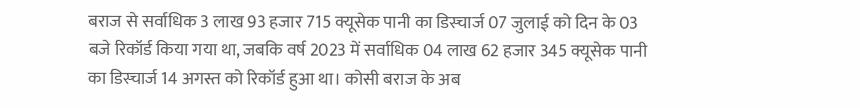बराज से सर्वाधिक 3 लाख 93 हजार 715 क्यूसेक पानी का डिस्चार्ज 07 जुलाई को दिन के 03 बजे रिकॉर्ड किया गया था, जबकि वर्ष 2023 में सर्वाधिक 04 लाख 62 हजार 345 क्यूसेक पानी का डिस्चार्ज 14 अगस्त को रिकॉर्ड हुआ था। कोसी बराज के अब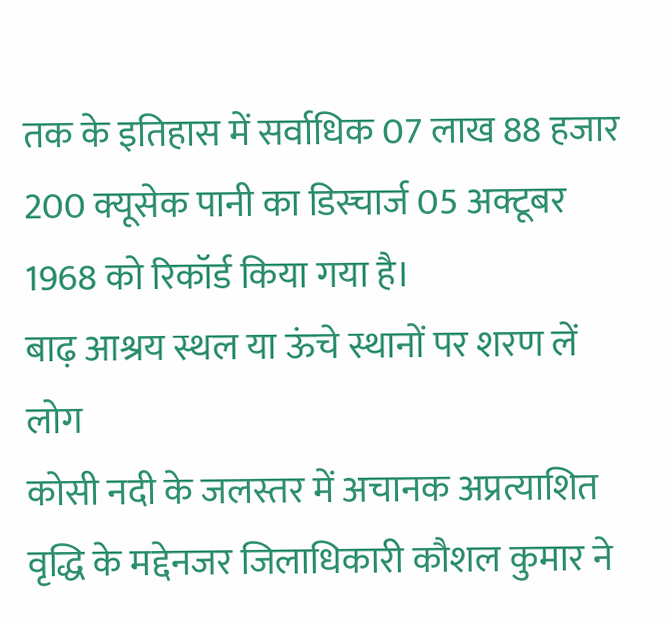तक के इतिहास में सर्वाधिक 07 लाख 88 हजार 200 क्यूसेक पानी का डिस्चार्ज 05 अक्टूबर 1968 को रिकॉर्ड किया गया है।
बाढ़ आश्रय स्थल या ऊंचे स्थानों पर शरण लें लोग
कोसी नदी के जलस्तर में अचानक अप्रत्याशित वृद्धि के मद्देनजर जिलाधिकारी कौशल कुमार ने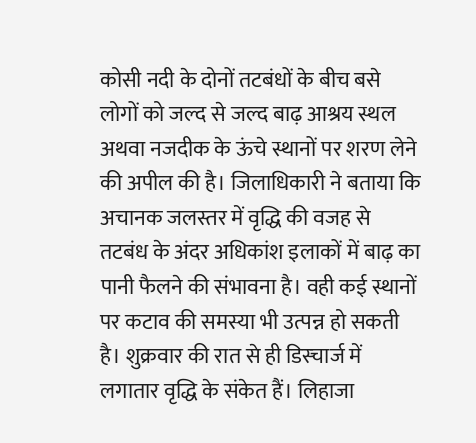कोसी नदी के दोनों तटबंधों के बीच बसे लोगों को जल्द से जल्द बाढ़ आश्रय स्थल अथवा नजदीक के ऊंचे स्थानों पर शरण लेने की अपील की है। जिलाधिकारी ने बताया कि अचानक जलस्तर में वृद्धि की वजह से तटबंध के अंदर अधिकांश इलाकों में बाढ़ का पानी फैलने की संभावना है। वही कई स्थानों पर कटाव की समस्या भी उत्पन्न हो सकती है। शुक्रवार की रात से ही डिस्चार्ज में लगातार वृद्धि के संकेत हैं। लिहाजा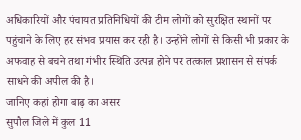अधिकारियों और पंचायत प्रतिनिधियों की टीम लोगों को सुरक्षित स्थानों पर पहुंचाने के लिए हर संभव प्रयास कर रही है। उन्होंने लोगों से किसी भी प्रकार के अफवाह से बचने तथा गंभीर स्थिति उत्पन्न होने पर तत्काल प्रशासन से संपर्क साधने की अपील की है।
जानिए कहां होगा बाढ़ का असर
सुपौल जिले में कुल 11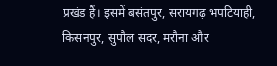प्रखंड हैं। इसमें बसंतपुर, सरायगढ़ भपटियाही, किसनपुर, सुपौल सदर, मरौना और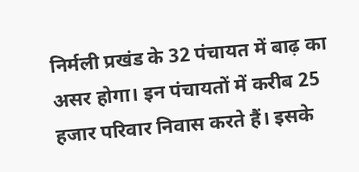निर्मली प्रखंड के 32 पंचायत में बाढ़ का असर होगा। इन पंचायतों में करीब 25 हजार परिवार निवास करते हैं। इसके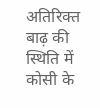अतिरिक्त बाढ़ की स्थिति में कोसी के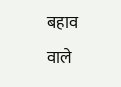बहाव वाले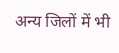अन्य जिलों में भी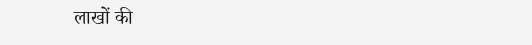लाखों की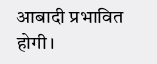आबादी प्रभावित होगी।